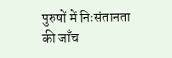पुरुषों में निःसंतानता की जाँच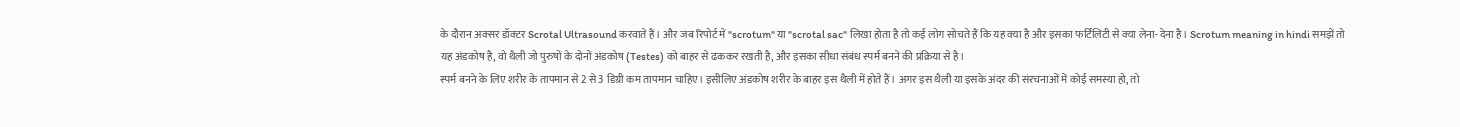के दौरान अक्सर डॉक्टर Scrotal Ultrasound करवाते हैं। और जब रिपोर्ट में "scrotum" या "scrotal sac" लिखा होता है तो कई लोग सोचते हैं कि यह क्या है और इसका फर्टिलिटी से क्या लेना-देना है। Scrotum meaning in hindi समझें तो यह अंडकोष है, वो थैली जो पुरुषों के दोनों अंडकोष (Testes) को बाहर से ढककर रखती है, और इसका सीधा संबंध स्पर्म बनने की प्रक्रिया से है।
स्पर्म बनने के लिए शरीर के तापमान से 2 से 3 डिग्री कम तापमान चाहिए। इसीलिए अंडकोष शरीर के बाहर इस थैली में होते हैं। अगर इस थैली या इसके अंदर की संरचनाओं में कोई समस्या हो, तो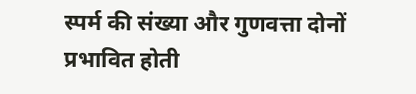स्पर्म की संख्या और गुणवत्ता दोनों प्रभावित होती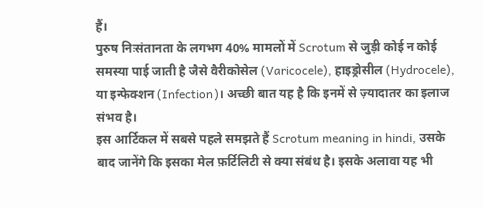हैं।
पुरुष निःसंतानता के लगभग 40% मामलों में Scrotum से जुड़ी कोई न कोई समस्या पाई जाती है जैसे वैरीकोसेल (Varicocele), हाइड्रोसील (Hydrocele), या इन्फेक्शन (Infection)। अच्छी बात यह है कि इनमें से ज़्यादातर का इलाज संभव है।
इस आर्टिकल में सबसे पहले समझते हैं Scrotum meaning in hindi, उसके बाद जानेंगे कि इसका मेल फ़र्टिलिटी से क्या संबंध है। इसके अलावा यह भी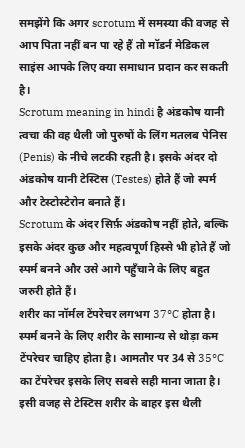समझेंगे कि अगर scrotum में समस्या की वजह से आप पिता नहीं बन पा रहे हैं तो मॉडर्न मेडिकल साइंस आपके लिए क्या समाधान प्रदान कर सकती है।
Scrotum meaning in hindi है अंडकोष यानी त्वचा की वह थैली जो पुरुषों के लिंग मतलब पेनिस (Penis) के नीचे लटकी रहती है। इसके अंदर दो अंडकोष यानी टेस्टिस (Testes) होते हैं जो स्पर्म और टेस्टोस्टेरोन बनाते हैं।
Scrotum के अंदर सिर्फ़ अंडकोष नहीं होते, बल्कि इसके अंदर कुछ और महत्वपूर्ण हिस्से भी होते हैं जो स्पर्म बनने और उसे आगे पहुँचाने के लिए बहुत जरुरी होते हैं।
शरीर का नॉर्मल टेंपरेचर लगभग 37°C होता है। स्पर्म बनने के लिए शरीर के सामान्य से थोड़ा कम टेंपरेचर चाहिए होता है। आमतौर पर 34 से 35°C का टेंपरेचर इसके लिए सबसे सही माना जाता है। इसी वजह से टेस्टिस शरीर के बाहर इस थैली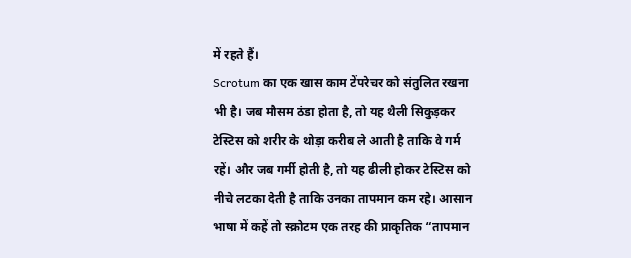में रहते हैं।
Scrotum का एक खास काम टेंपरेचर को संतुलित रखना भी है। जब मौसम ठंडा होता है, तो यह थैली सिकुड़कर टेस्टिस को शरीर के थोड़ा करीब ले आती है ताकि वे गर्म रहें। और जब गर्मी होती है, तो यह ढीली होकर टेस्टिस को नीचे लटका देती है ताकि उनका तापमान कम रहे। आसान भाषा में कहें तो स्क्रोटम एक तरह की प्राकृतिक “तापमान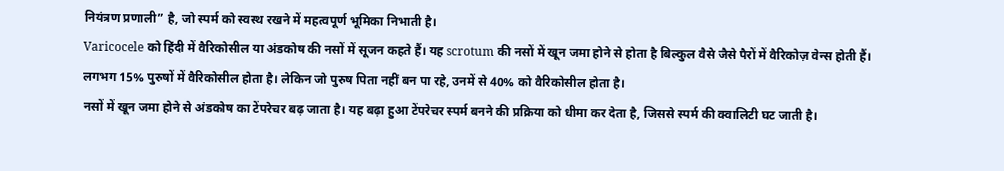नियंत्रण प्रणाली” है, जो स्पर्म को स्वस्थ रखने में महत्वपूर्ण भूमिका निभाती है।
Varicocele को हिंदी में वैरिकोसील या अंडकोष की नसों में सूजन कहते हैं। यह scrotum की नसों में खून जमा होने से होता है बिल्कुल वैसे जैसे पैरों में वैरिकोज़ वेन्स होती हैं।
लगभग 15% पुरुषों में वैरिकोसील होता है। लेकिन जो पुरुष पिता नहीं बन पा रहे, उनमें से 40% को वैरिकोसील होता है।
नसों में खून जमा होने से अंडकोष का टेंपरेचर बढ़ जाता है। यह बढ़ा हुआ टेंपरेचर स्पर्म बनने की प्रक्रिया को धीमा कर देता है, जिससे स्पर्म की क्वालिटी घट जाती है।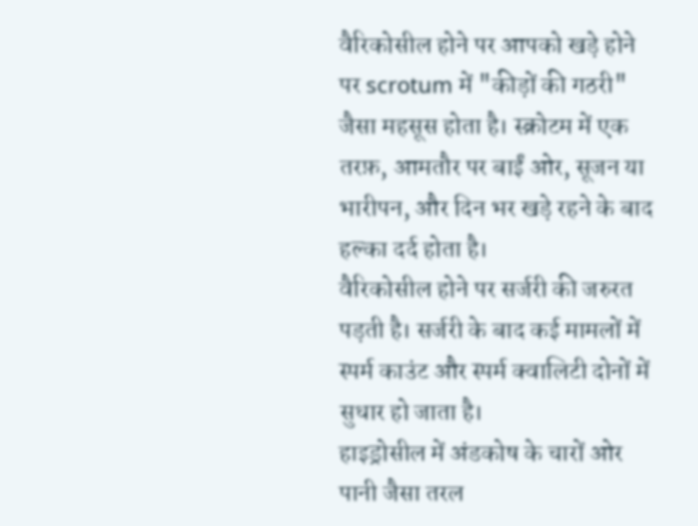वैरिकोसील होने पर आपको खड़े होने पर scrotum में "कीड़ों की गठरी" जैसा महसूस होता है। स्क्रोटम में एक तरफ़, आमतौर पर बाईं ओर, सूजन या भारीपन, और दिन भर खड़े रहने के बाद हल्का दर्द होता है।
वैरिकोसील होने पर सर्जरी की जरुरत पड़ती है। सर्जरी के बाद कई मामलों में स्पर्म काउंट और स्पर्म क्वालिटी दोनों में सुधार हो जाता है।
हाइड्रोसील में अंडकोष के चारों ओर पानी जैसा तरल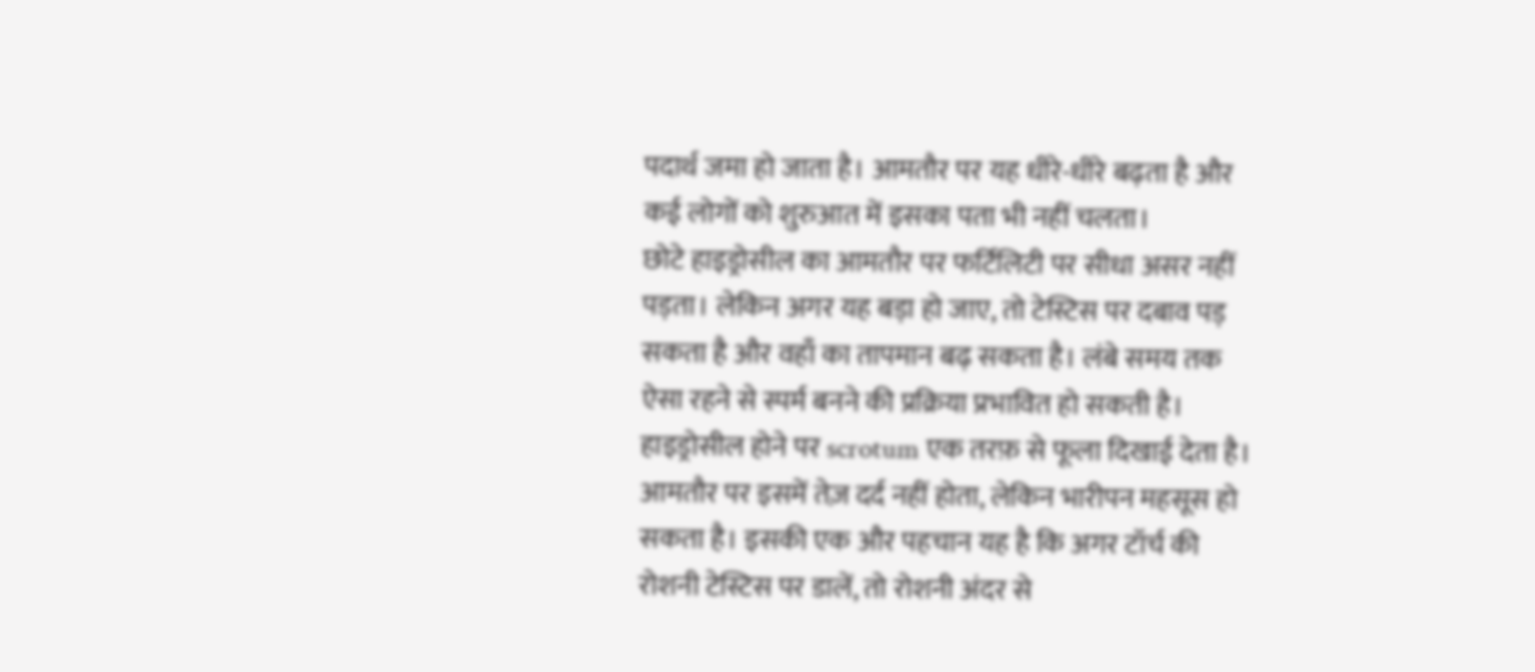पदार्थ जमा हो जाता है। आमतौर पर यह धीरे-धीरे बढ़ता है और कई लोगों को शुरुआत में इसका पता भी नहीं चलता।
छोटे हाइड्रोसील का आमतौर पर फर्टिलिटी पर सीधा असर नहीं पड़ता। लेकिन अगर यह बड़ा हो जाए, तो टेस्टिस पर दबाव पड़ सकता है और वहाँ का तापमान बढ़ सकता है। लंबे समय तक ऐसा रहने से स्पर्म बनने की प्रक्रिया प्रभावित हो सकती है।
हाइड्रोसील होने पर scrotum एक तरफ़ से फूला दिखाई देता है। आमतौर पर इसमें तेज़ दर्द नहीं होता, लेकिन भारीपन महसूस हो सकता है। इसकी एक और पहचान यह है कि अगर टॉर्च की रोशनी टेस्टिस पर डालें, तो रोशनी अंदर से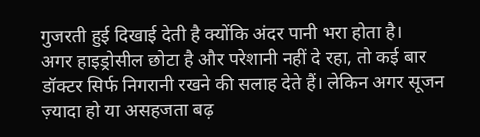गुजरती हुई दिखाई देती है क्योंकि अंदर पानी भरा होता है।
अगर हाइड्रोसील छोटा है और परेशानी नहीं दे रहा, तो कई बार डॉक्टर सिर्फ निगरानी रखने की सलाह देते हैं। लेकिन अगर सूजन ज़्यादा हो या असहजता बढ़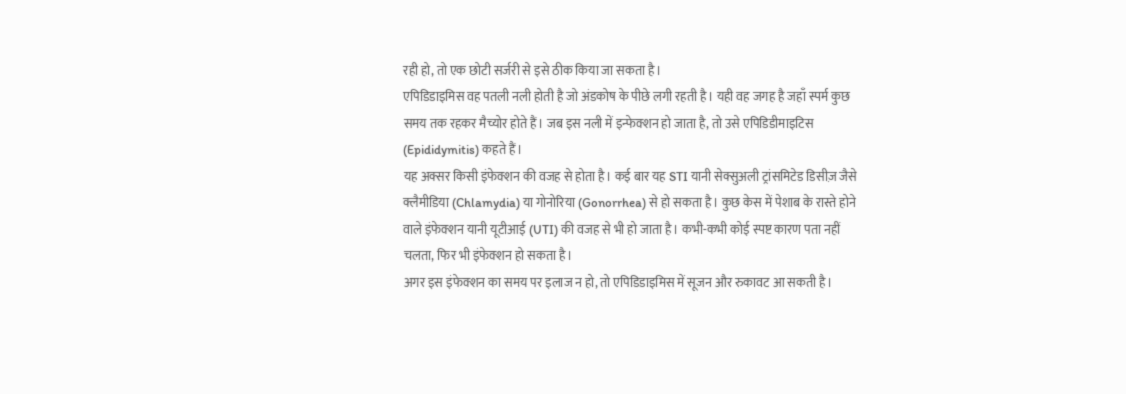रही हो, तो एक छोटी सर्जरी से इसे ठीक किया जा सकता है।
एपिडिडाइमिस वह पतली नली होती है जो अंडकोष के पीछे लगी रहती है। यही वह जगह है जहाँ स्पर्म कुछ समय तक रहकर मैच्योर होते हैं। जब इस नली में इन्फेक्शन हो जाता है, तो उसे एपिडिडीमाइटिस (Epididymitis) कहते हैं।
यह अक्सर किसी इंफेक्शन की वजह से होता है। कई बार यह STI यानी सेक्सुअली ट्रांसमिटेड डिसीज़ जैसे क्लैमीडिया (Chlamydia) या गोनोरिया (Gonorrhea) से हो सकता है। कुछ केस में पेशाब के रास्ते होने वाले इंफेक्शन यानी यूटीआई (UTI) की वजह से भी हो जाता है। कभी-कभी कोई स्पष्ट कारण पता नहीं चलता, फिर भी इंफेक्शन हो सकता है।
अगर इस इंफेक्शन का समय पर इलाज न हो, तो एपिडिडाइमिस में सूजन और रुकावट आ सकती है।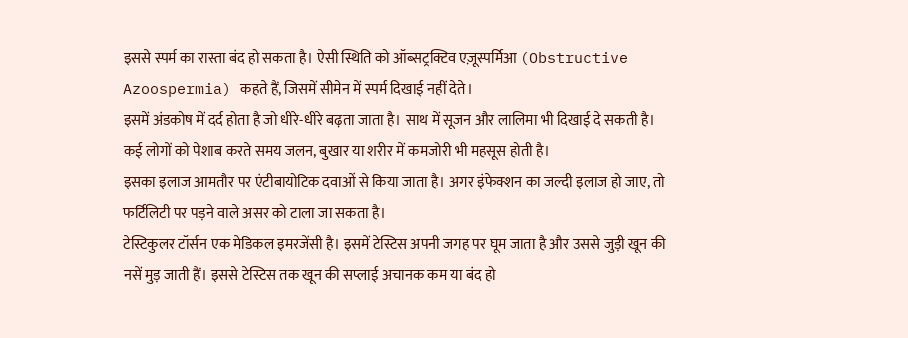इससे स्पर्म का रास्ता बंद हो सकता है। ऐसी स्थिति को ऑब्सट्रक्टिव एज़ूस्पर्मिआ (Obstructive Azoospermia) कहते हैं, जिसमें सीमेन में स्पर्म दिखाई नहीं देते।
इसमें अंडकोष में दर्द होता है जो धीरे-धीरे बढ़ता जाता है। साथ में सूजन और लालिमा भी दिखाई दे सकती है। कई लोगों को पेशाब करते समय जलन, बुखार या शरीर में कमजोरी भी महसूस होती है।
इसका इलाज आमतौर पर एंटीबायोटिक दवाओं से किया जाता है। अगर इंफेक्शन का जल्दी इलाज हो जाए, तो फर्टिलिटी पर पड़ने वाले असर को टाला जा सकता है।
टेस्टिकुलर टॉर्सन एक मेडिकल इमरजेंसी है। इसमें टेस्टिस अपनी जगह पर घूम जाता है और उससे जुड़ी खून की नसें मुड़ जाती हैं। इससे टेस्टिस तक खून की सप्लाई अचानक कम या बंद हो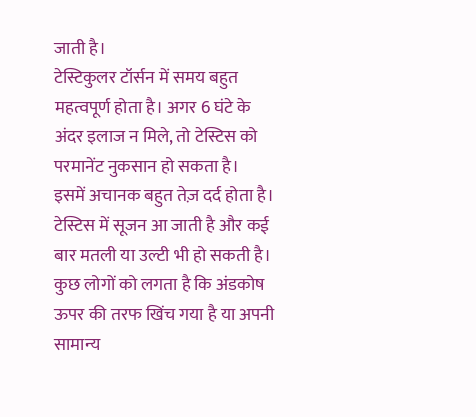जाती है।
टेस्टिकुलर टॉर्सन में समय बहुत महत्वपूर्ण होता है। अगर 6 घंटे के अंदर इलाज न मिले, तो टेस्टिस को परमानेंट नुकसान हो सकता है।
इसमें अचानक बहुत तेज़ दर्द होता है। टेस्टिस में सूजन आ जाती है और कई बार मतली या उल्टी भी हो सकती है। कुछ लोगों को लगता है कि अंडकोष ऊपर की तरफ खिंच गया है या अपनी सामान्य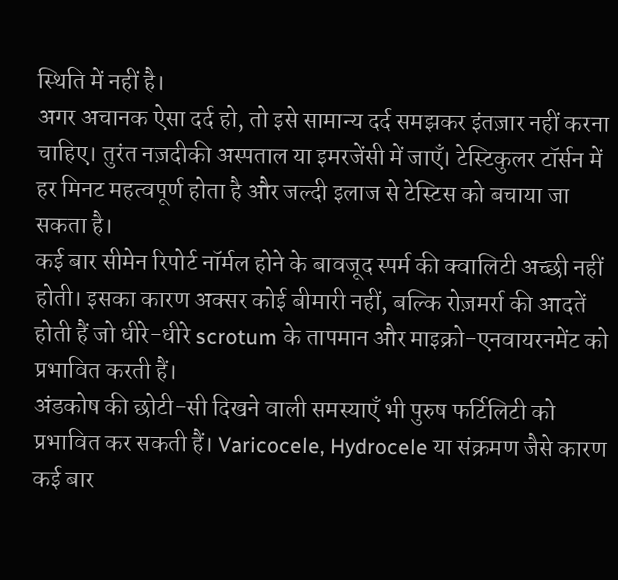स्थिति में नहीं है।
अगर अचानक ऐसा दर्द हो, तो इसे सामान्य दर्द समझकर इंतज़ार नहीं करना चाहिए। तुरंत नज़दीकी अस्पताल या इमरजेंसी में जाएँ। टेस्टिकुलर टॉर्सन में हर मिनट महत्वपूर्ण होता है और जल्दी इलाज से टेस्टिस को बचाया जा सकता है।
कई बार सीमेन रिपोर्ट नॉर्मल होने के बावजूद स्पर्म की क्वालिटी अच्छी नहीं होती। इसका कारण अक्सर कोई बीमारी नहीं, बल्कि रोज़मर्रा की आदतें होती हैं जो धीरे-धीरे scrotum के तापमान और माइक्रो-एनवायरनमेंट को प्रभावित करती हैं।
अंडकोष की छोटी-सी दिखने वाली समस्याएँ भी पुरुष फर्टिलिटी को प्रभावित कर सकती हैं। Varicocele, Hydrocele या संक्रमण जैसे कारण कई बार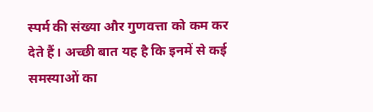स्पर्म की संख्या और गुणवत्ता को कम कर देते हैं। अच्छी बात यह है कि इनमें से कई समस्याओं का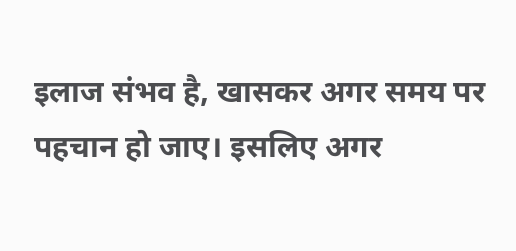इलाज संभव है, खासकर अगर समय पर पहचान हो जाए। इसलिए अगर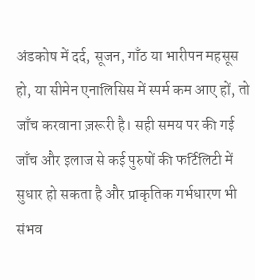अंडकोष में दर्द, सूजन, गाँठ या भारीपन महसूस हो, या सीमेन एनालिसिस में स्पर्म कम आए हों, तो जाँच करवाना ज़रूरी है। सही समय पर की गई जाँच और इलाज से कई पुरुषों की फर्टिलिटी में सुधार हो सकता है और प्राकृतिक गर्भधारण भी संभव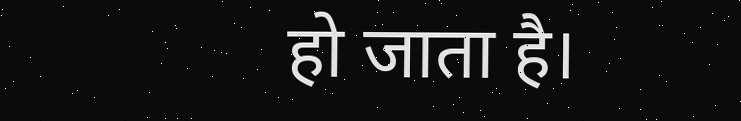हो जाता है।